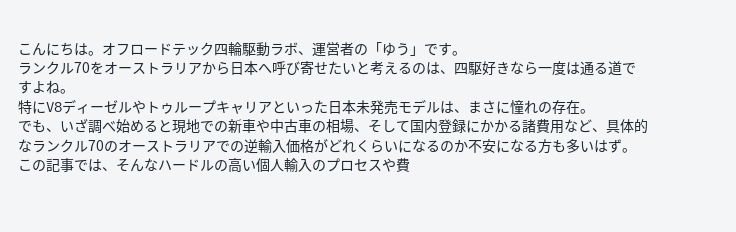こんにちは。オフロードテック四輪駆動ラボ、運営者の「ゆう」です。
ランクル70をオーストラリアから日本へ呼び寄せたいと考えるのは、四駆好きなら一度は通る道ですよね。
特にV8ディーゼルやトゥループキャリアといった日本未発売モデルは、まさに憧れの存在。
でも、いざ調べ始めると現地での新車や中古車の相場、そして国内登録にかかる諸費用など、具体的なランクル70のオーストラリアでの逆輸入価格がどれくらいになるのか不安になる方も多いはず。
この記事では、そんなハードルの高い個人輸入のプロセスや費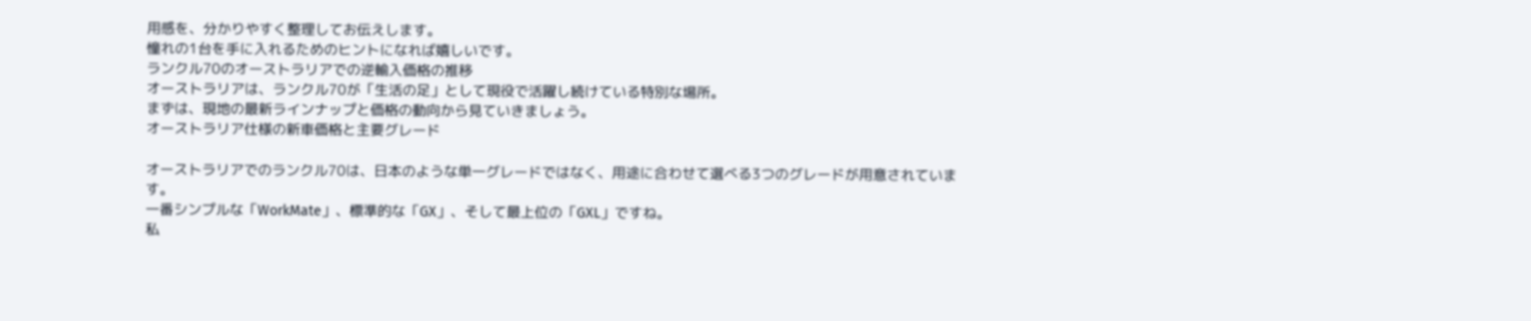用感を、分かりやすく整理してお伝えします。
憧れの1台を手に入れるためのヒントになれば嬉しいです。
ランクル70のオーストラリアでの逆輸入価格の推移
オーストラリアは、ランクル70が「生活の足」として現役で活躍し続けている特別な場所。
まずは、現地の最新ラインナップと価格の動向から見ていきましょう。
オーストラリア仕様の新車価格と主要グレード

オーストラリアでのランクル70は、日本のような単一グレードではなく、用途に合わせて選べる3つのグレードが用意されています。
一番シンプルな「WorkMate」、標準的な「GX」、そして最上位の「GXL」ですね。
私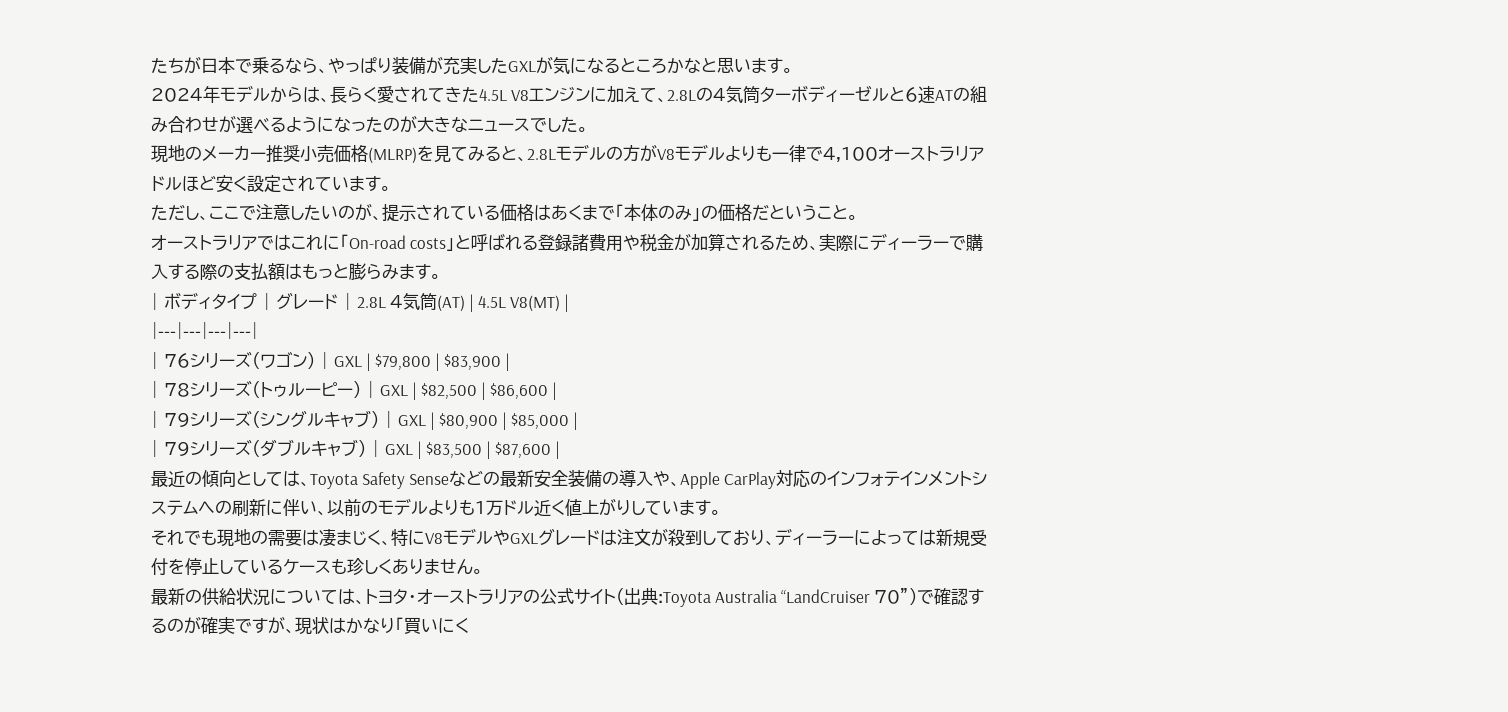たちが日本で乗るなら、やっぱり装備が充実したGXLが気になるところかなと思います。
2024年モデルからは、長らく愛されてきた4.5L V8エンジンに加えて、2.8Lの4気筒ターボディーゼルと6速ATの組み合わせが選べるようになったのが大きなニュースでした。
現地のメーカー推奨小売価格(MLRP)を見てみると、2.8Lモデルの方がV8モデルよりも一律で4,100オーストラリアドルほど安く設定されています。
ただし、ここで注意したいのが、提示されている価格はあくまで「本体のみ」の価格だということ。
オーストラリアではこれに「On-road costs」と呼ばれる登録諸費用や税金が加算されるため、実際にディーラーで購入する際の支払額はもっと膨らみます。
| ボディタイプ | グレード | 2.8L 4気筒(AT) | 4.5L V8(MT) |
|---|---|---|---|
| 76シリーズ(ワゴン) | GXL | $79,800 | $83,900 |
| 78シリーズ(トゥルーピー) | GXL | $82,500 | $86,600 |
| 79シリーズ(シングルキャブ) | GXL | $80,900 | $85,000 |
| 79シリーズ(ダブルキャブ) | GXL | $83,500 | $87,600 |
最近の傾向としては、Toyota Safety Senseなどの最新安全装備の導入や、Apple CarPlay対応のインフォテインメントシステムへの刷新に伴い、以前のモデルよりも1万ドル近く値上がりしています。
それでも現地の需要は凄まじく、特にV8モデルやGXLグレードは注文が殺到しており、ディーラーによっては新規受付を停止しているケースも珍しくありません。
最新の供給状況については、トヨタ・オーストラリアの公式サイト(出典:Toyota Australia “LandCruiser 70”)で確認するのが確実ですが、現状はかなり「買いにく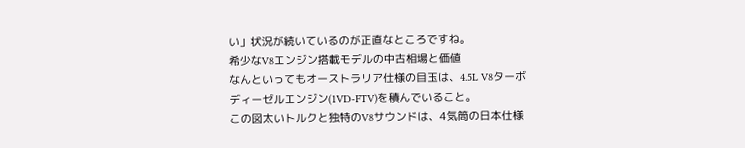い」状況が続いているのが正直なところですね。
希少なV8エンジン搭載モデルの中古相場と価値
なんといってもオーストラリア仕様の目玉は、4.5L V8ターボディーゼルエンジン(1VD-FTV)を積んでいること。
この図太いトルクと独特のV8サウンドは、4気筒の日本仕様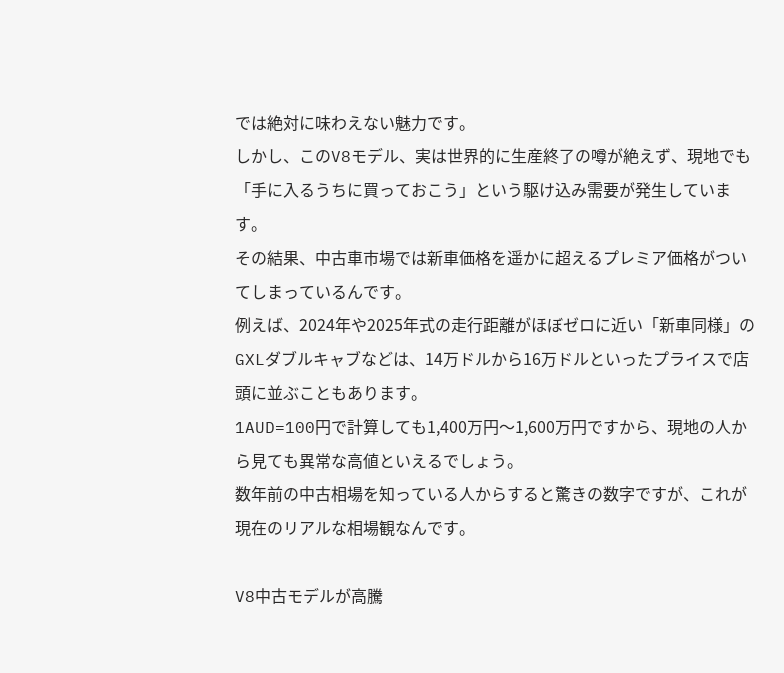では絶対に味わえない魅力です。
しかし、このV8モデル、実は世界的に生産終了の噂が絶えず、現地でも「手に入るうちに買っておこう」という駆け込み需要が発生しています。
その結果、中古車市場では新車価格を遥かに超えるプレミア価格がついてしまっているんです。
例えば、2024年や2025年式の走行距離がほぼゼロに近い「新車同様」のGXLダブルキャブなどは、14万ドルから16万ドルといったプライスで店頭に並ぶこともあります。
1AUD=100円で計算しても1,400万円〜1,600万円ですから、現地の人から見ても異常な高値といえるでしょう。
数年前の中古相場を知っている人からすると驚きの数字ですが、これが現在のリアルな相場観なんです。

V8中古モデルが高騰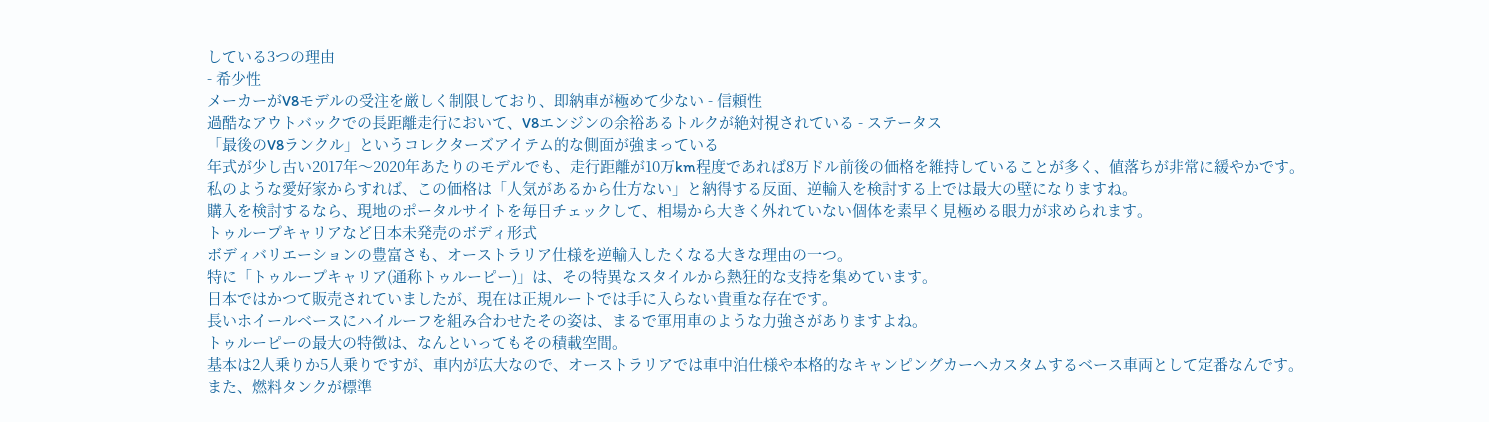している3つの理由
- 希少性
メーカーがV8モデルの受注を厳しく制限しており、即納車が極めて少ない - 信頼性
過酷なアウトバックでの長距離走行において、V8エンジンの余裕あるトルクが絶対視されている - ステータス
「最後のV8ランクル」というコレクターズアイテム的な側面が強まっている
年式が少し古い2017年〜2020年あたりのモデルでも、走行距離が10万km程度であれば8万ドル前後の価格を維持していることが多く、値落ちが非常に緩やかです。
私のような愛好家からすれば、この価格は「人気があるから仕方ない」と納得する反面、逆輸入を検討する上では最大の壁になりますね。
購入を検討するなら、現地のポータルサイトを毎日チェックして、相場から大きく外れていない個体を素早く見極める眼力が求められます。
トゥループキャリアなど日本未発売のボディ形式
ボディバリエーションの豊富さも、オーストラリア仕様を逆輸入したくなる大きな理由の一つ。
特に「トゥループキャリア(通称トゥルーピー)」は、その特異なスタイルから熱狂的な支持を集めています。
日本ではかつて販売されていましたが、現在は正規ルートでは手に入らない貴重な存在です。
長いホイールベースにハイルーフを組み合わせたその姿は、まるで軍用車のような力強さがありますよね。
トゥルーピーの最大の特徴は、なんといってもその積載空間。
基本は2人乗りか5人乗りですが、車内が広大なので、オーストラリアでは車中泊仕様や本格的なキャンピングカーへカスタムするベース車両として定番なんです。
また、燃料タンクが標準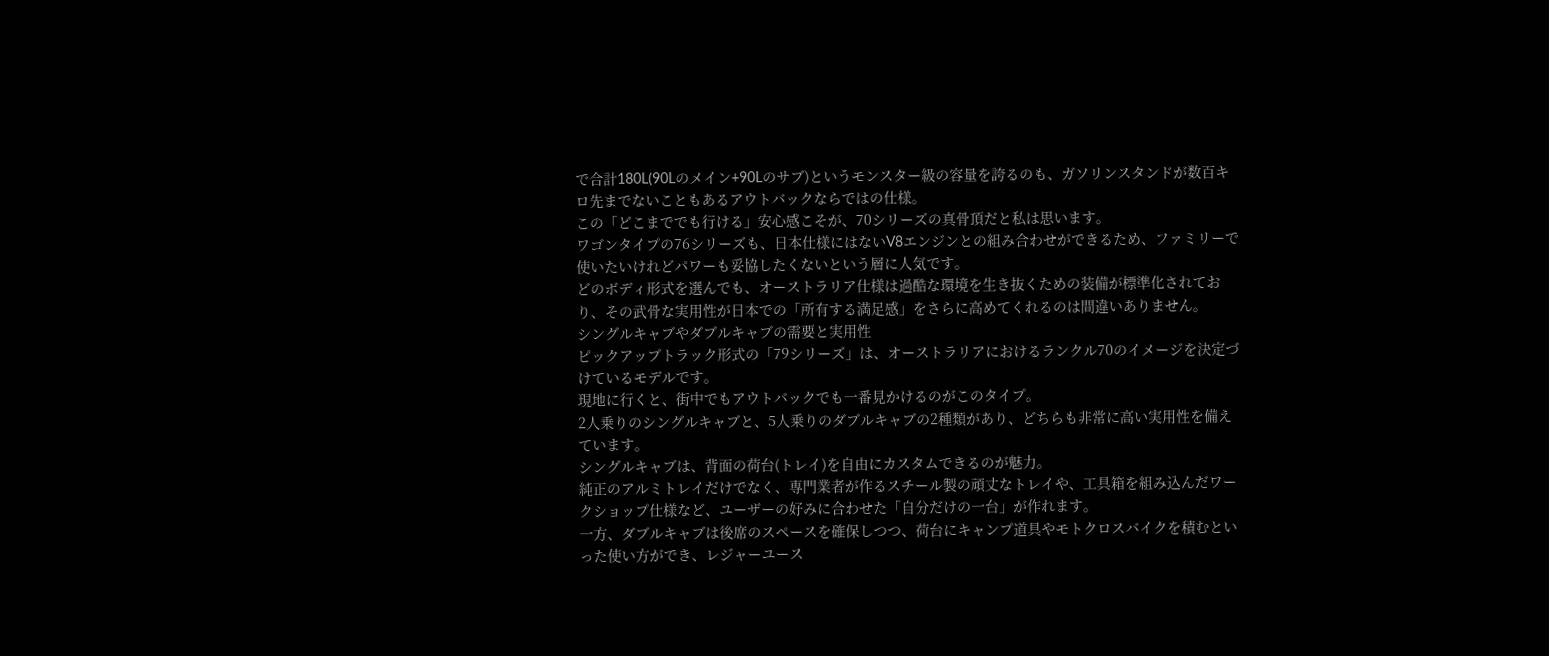で合計180L(90Lのメイン+90Lのサブ)というモンスター級の容量を誇るのも、ガソリンスタンドが数百キロ先までないこともあるアウトバックならではの仕様。
この「どこまででも行ける」安心感こそが、70シリーズの真骨頂だと私は思います。
ワゴンタイプの76シリーズも、日本仕様にはないV8エンジンとの組み合わせができるため、ファミリーで使いたいけれどパワーも妥協したくないという層に人気です。
どのボディ形式を選んでも、オーストラリア仕様は過酷な環境を生き抜くための装備が標準化されており、その武骨な実用性が日本での「所有する満足感」をさらに高めてくれるのは間違いありません。
シングルキャブやダブルキャブの需要と実用性
ピックアップトラック形式の「79シリーズ」は、オーストラリアにおけるランクル70のイメージを決定づけているモデルです。
現地に行くと、街中でもアウトバックでも一番見かけるのがこのタイプ。
2人乗りのシングルキャブと、5人乗りのダブルキャブの2種類があり、どちらも非常に高い実用性を備えています。
シングルキャブは、背面の荷台(トレイ)を自由にカスタムできるのが魅力。
純正のアルミトレイだけでなく、専門業者が作るスチール製の頑丈なトレイや、工具箱を組み込んだワークショップ仕様など、ユーザーの好みに合わせた「自分だけの一台」が作れます。
一方、ダブルキャブは後席のスペースを確保しつつ、荷台にキャンプ道具やモトクロスバイクを積むといった使い方ができ、レジャーユース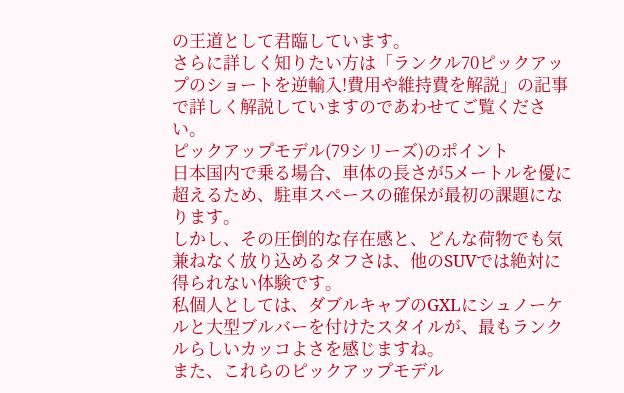の王道として君臨しています。
さらに詳しく知りたい方は「ランクル70ピックアップのショートを逆輸入!費用や維持費を解説」の記事で詳しく解説していますのであわせてご覧ください。
ピックアップモデル(79シリーズ)のポイント
日本国内で乗る場合、車体の長さが5メートルを優に超えるため、駐車スペースの確保が最初の課題になります。
しかし、その圧倒的な存在感と、どんな荷物でも気兼ねなく放り込めるタフさは、他のSUVでは絶対に得られない体験です。
私個人としては、ダブルキャブのGXLにシュノーケルと大型ブルバーを付けたスタイルが、最もランクルらしいカッコよさを感じますね。
また、これらのピックアップモデル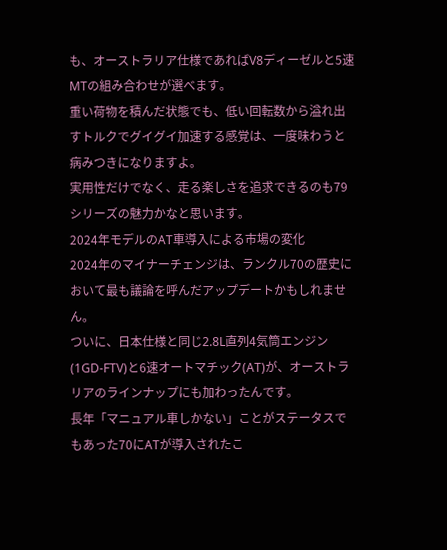も、オーストラリア仕様であればV8ディーゼルと5速MTの組み合わせが選べます。
重い荷物を積んだ状態でも、低い回転数から溢れ出すトルクでグイグイ加速する感覚は、一度味わうと病みつきになりますよ。
実用性だけでなく、走る楽しさを追求できるのも79シリーズの魅力かなと思います。
2024年モデルのAT車導入による市場の変化
2024年のマイナーチェンジは、ランクル70の歴史において最も議論を呼んだアップデートかもしれません。
ついに、日本仕様と同じ2.8L直列4気筒エンジン(1GD-FTV)と6速オートマチック(AT)が、オーストラリアのラインナップにも加わったんです。
長年「マニュアル車しかない」ことがステータスでもあった70にATが導入されたこ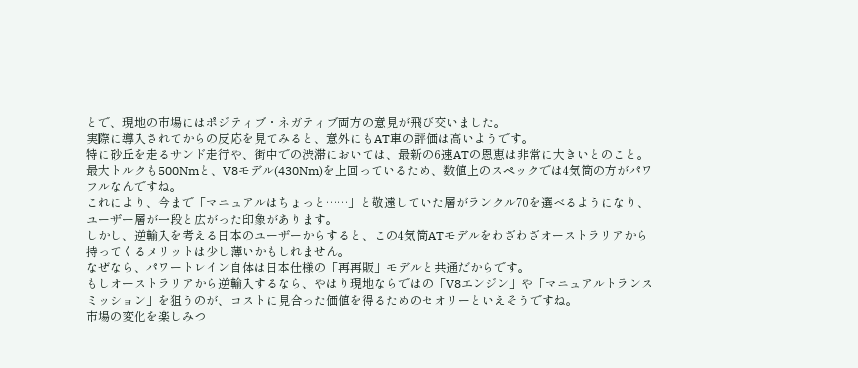とで、現地の市場にはポジティブ・ネガティブ両方の意見が飛び交いました。
実際に導入されてからの反応を見てみると、意外にもAT車の評価は高いようです。
特に砂丘を走るサンド走行や、街中での渋滞においては、最新の6速ATの恩恵は非常に大きいとのこと。
最大トルクも500Nmと、V8モデル(430Nm)を上回っているため、数値上のスペックでは4気筒の方がパワフルなんですね。
これにより、今まで「マニュアルはちょっと……」と敬遠していた層がランクル70を選べるようになり、ユーザー層が一段と広がった印象があります。
しかし、逆輸入を考える日本のユーザーからすると、この4気筒ATモデルをわざわざオーストラリアから持ってくるメリットは少し薄いかもしれません。
なぜなら、パワートレイン自体は日本仕様の「再再販」モデルと共通だからです。
もしオーストラリアから逆輸入するなら、やはり現地ならではの「V8エンジン」や「マニュアルトランスミッション」を狙うのが、コストに見合った価値を得るためのセオリーといえそうですね。
市場の変化を楽しみつ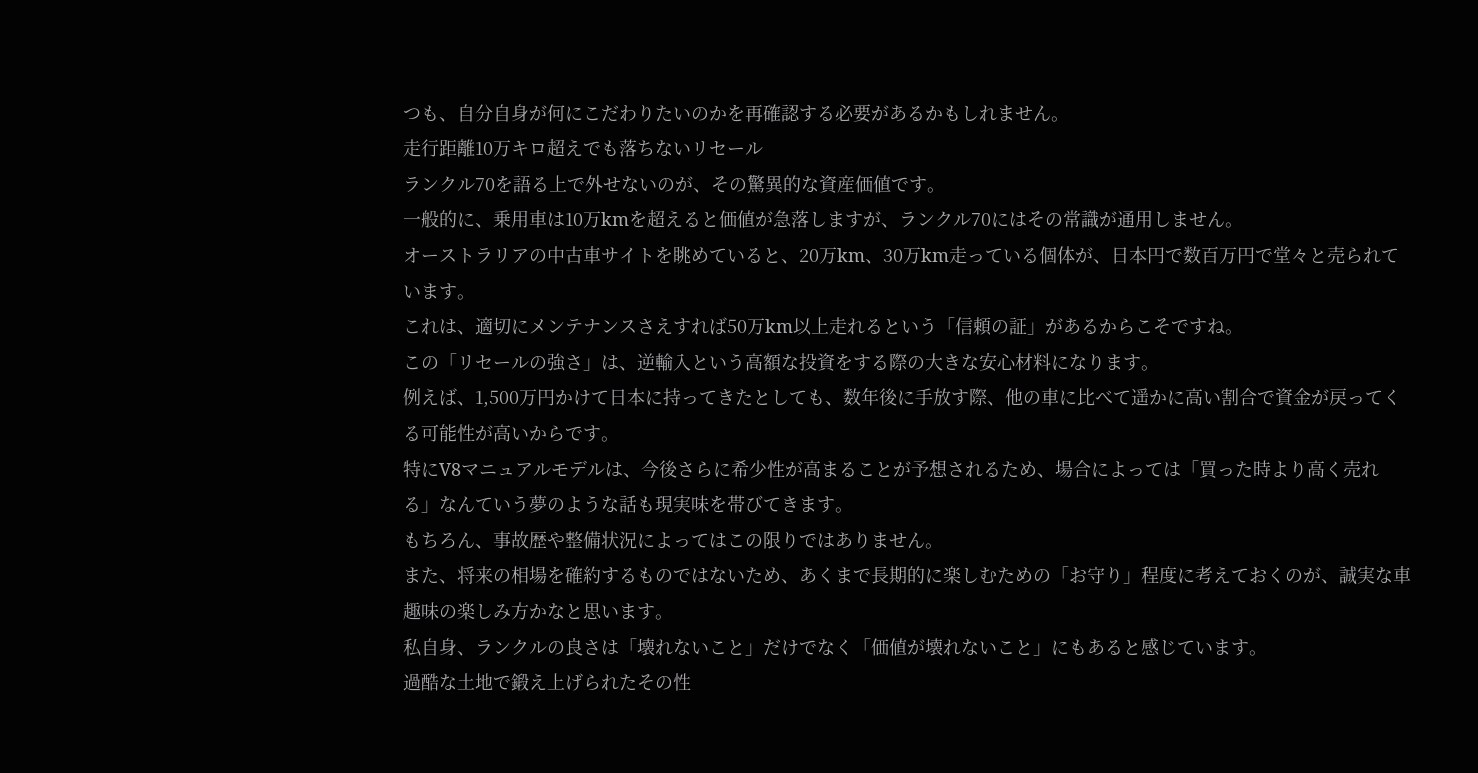つも、自分自身が何にこだわりたいのかを再確認する必要があるかもしれません。
走行距離10万キロ超えでも落ちないリセール
ランクル70を語る上で外せないのが、その驚異的な資産価値です。
一般的に、乗用車は10万kmを超えると価値が急落しますが、ランクル70にはその常識が通用しません。
オーストラリアの中古車サイトを眺めていると、20万km、30万km走っている個体が、日本円で数百万円で堂々と売られています。
これは、適切にメンテナンスさえすれば50万km以上走れるという「信頼の証」があるからこそですね。
この「リセールの強さ」は、逆輸入という高額な投資をする際の大きな安心材料になります。
例えば、1,500万円かけて日本に持ってきたとしても、数年後に手放す際、他の車に比べて遥かに高い割合で資金が戻ってくる可能性が高いからです。
特にV8マニュアルモデルは、今後さらに希少性が高まることが予想されるため、場合によっては「買った時より高く売れる」なんていう夢のような話も現実味を帯びてきます。
もちろん、事故歴や整備状況によってはこの限りではありません。
また、将来の相場を確約するものではないため、あくまで長期的に楽しむための「お守り」程度に考えておくのが、誠実な車趣味の楽しみ方かなと思います。
私自身、ランクルの良さは「壊れないこと」だけでなく「価値が壊れないこと」にもあると感じています。
過酷な土地で鍛え上げられたその性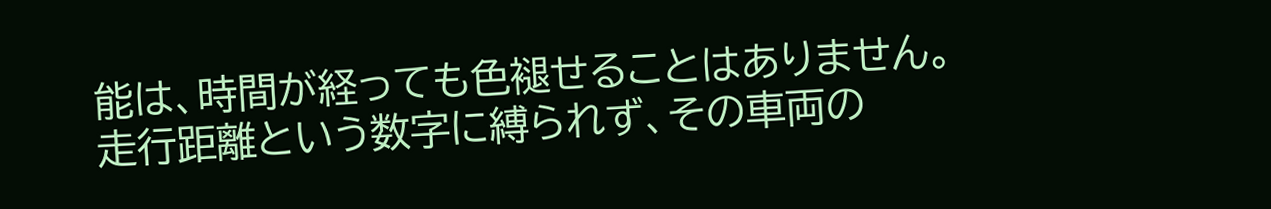能は、時間が経っても色褪せることはありません。
走行距離という数字に縛られず、その車両の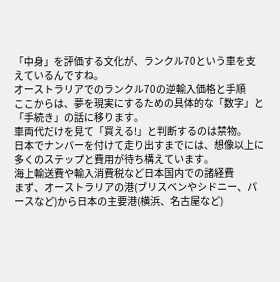「中身」を評価する文化が、ランクル70という車を支えているんですね。
オーストラリアでのランクル70の逆輸入価格と手順
ここからは、夢を現実にするための具体的な「数字」と「手続き」の話に移ります。
車両代だけを見て「買える!」と判断するのは禁物。
日本でナンバーを付けて走り出すまでには、想像以上に多くのステップと費用が待ち構えています。
海上輸送費や輸入消費税など日本国内での諸経費
まず、オーストラリアの港(ブリスベンやシドニー、パースなど)から日本の主要港(横浜、名古屋など)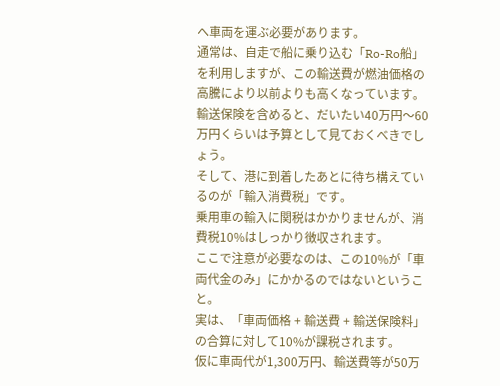へ車両を運ぶ必要があります。
通常は、自走で船に乗り込む「Ro-Ro船」を利用しますが、この輸送費が燃油価格の高騰により以前よりも高くなっています。
輸送保険を含めると、だいたい40万円〜60万円くらいは予算として見ておくべきでしょう。
そして、港に到着したあとに待ち構えているのが「輸入消費税」です。
乗用車の輸入に関税はかかりませんが、消費税10%はしっかり徴収されます。
ここで注意が必要なのは、この10%が「車両代金のみ」にかかるのではないということ。
実は、「車両価格 + 輸送費 + 輸送保険料」の合算に対して10%が課税されます。
仮に車両代が1,300万円、輸送費等が50万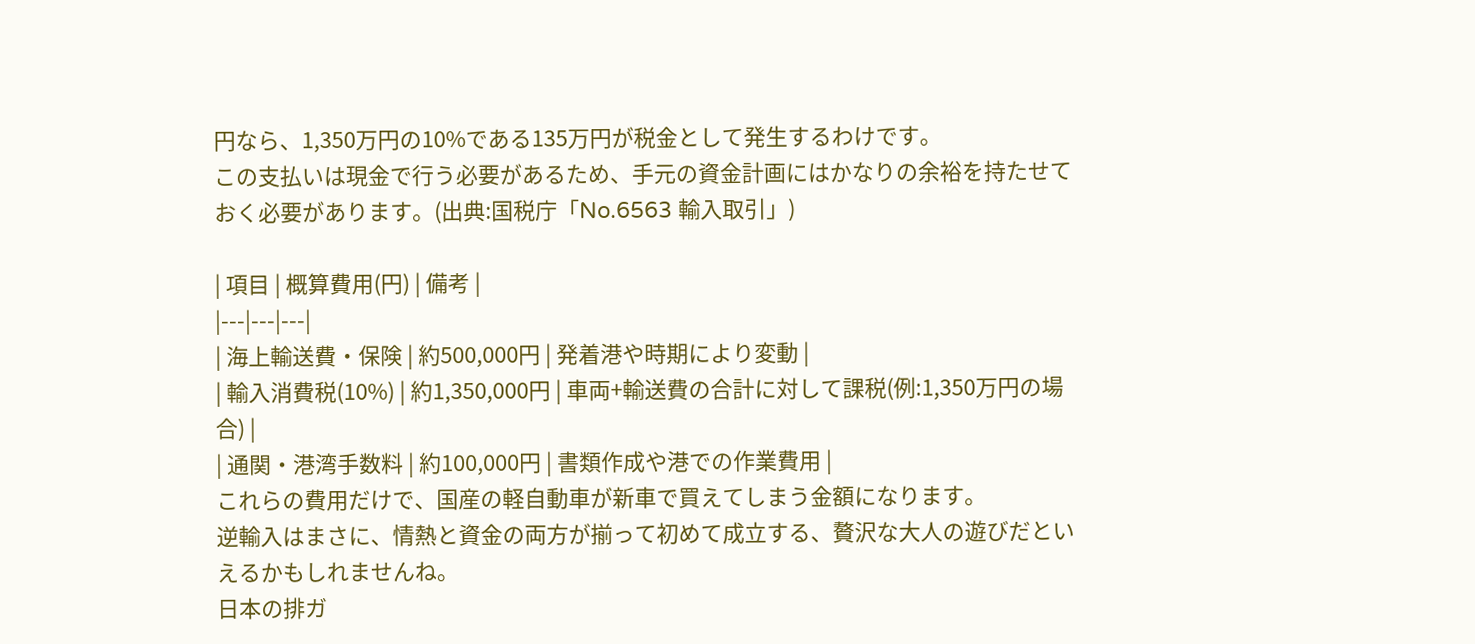円なら、1,350万円の10%である135万円が税金として発生するわけです。
この支払いは現金で行う必要があるため、手元の資金計画にはかなりの余裕を持たせておく必要があります。(出典:国税庁「No.6563 輸入取引」)

| 項目 | 概算費用(円) | 備考 |
|---|---|---|
| 海上輸送費・保険 | 約500,000円 | 発着港や時期により変動 |
| 輸入消費税(10%) | 約1,350,000円 | 車両+輸送費の合計に対して課税(例:1,350万円の場合) |
| 通関・港湾手数料 | 約100,000円 | 書類作成や港での作業費用 |
これらの費用だけで、国産の軽自動車が新車で買えてしまう金額になります。
逆輸入はまさに、情熱と資金の両方が揃って初めて成立する、贅沢な大人の遊びだといえるかもしれませんね。
日本の排ガ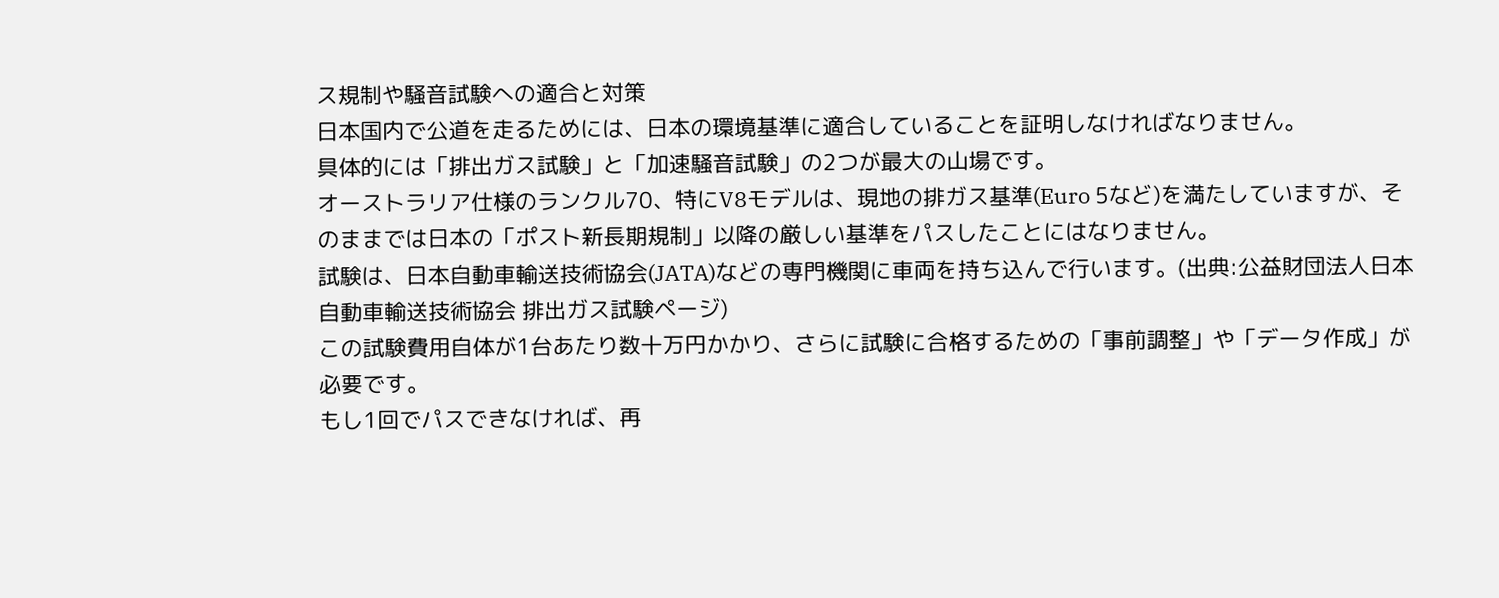ス規制や騒音試験への適合と対策
日本国内で公道を走るためには、日本の環境基準に適合していることを証明しなければなりません。
具体的には「排出ガス試験」と「加速騒音試験」の2つが最大の山場です。
オーストラリア仕様のランクル70、特にV8モデルは、現地の排ガス基準(Euro 5など)を満たしていますが、そのままでは日本の「ポスト新長期規制」以降の厳しい基準をパスしたことにはなりません。
試験は、日本自動車輸送技術協会(JATA)などの専門機関に車両を持ち込んで行います。(出典:公益財団法人日本自動車輸送技術協会 排出ガス試験ページ)
この試験費用自体が1台あたり数十万円かかり、さらに試験に合格するための「事前調整」や「データ作成」が必要です。
もし1回でパスできなければ、再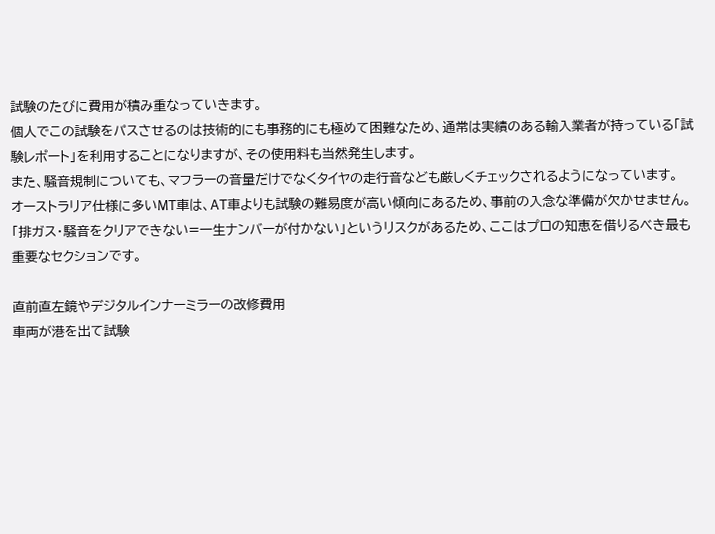試験のたびに費用が積み重なっていきます。
個人でこの試験をパスさせるのは技術的にも事務的にも極めて困難なため、通常は実績のある輸入業者が持っている「試験レポート」を利用することになりますが、その使用料も当然発生します。
また、騒音規制についても、マフラーの音量だけでなくタイヤの走行音なども厳しくチェックされるようになっています。
オーストラリア仕様に多いMT車は、AT車よりも試験の難易度が高い傾向にあるため、事前の入念な準備が欠かせません。
「排ガス・騒音をクリアできない=一生ナンバーが付かない」というリスクがあるため、ここはプロの知恵を借りるべき最も重要なセクションです。

直前直左鏡やデジタルインナーミラーの改修費用
車両が港を出て試験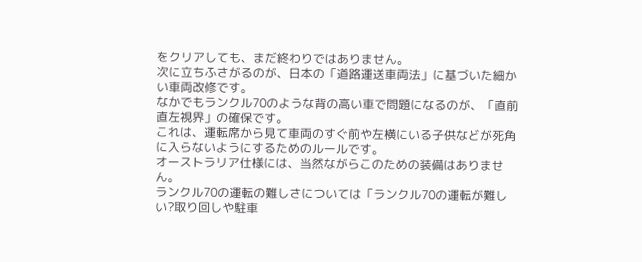をクリアしても、まだ終わりではありません。
次に立ちふさがるのが、日本の「道路運送車両法」に基づいた細かい車両改修です。
なかでもランクル70のような背の高い車で問題になるのが、「直前直左視界」の確保です。
これは、運転席から見て車両のすぐ前や左横にいる子供などが死角に入らないようにするためのルールです。
オーストラリア仕様には、当然ながらこのための装備はありません。
ランクル70の運転の難しさについては「ランクル70の運転が難しい?取り回しや駐車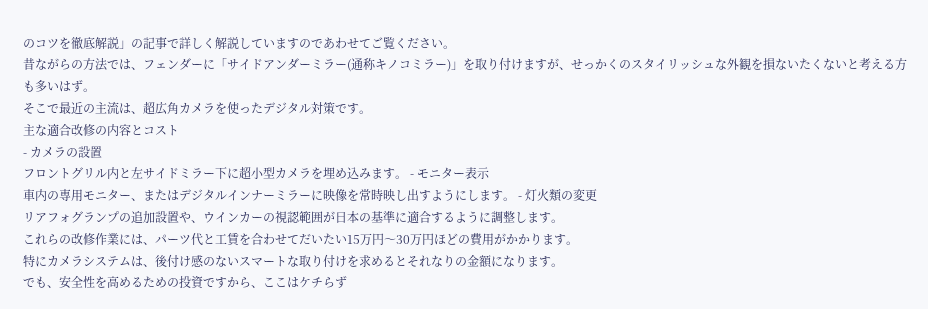のコツを徹底解説」の記事で詳しく解説していますのであわせてご覧ください。
昔ながらの方法では、フェンダーに「サイドアンダーミラー(通称キノコミラー)」を取り付けますが、せっかくのスタイリッシュな外観を損ないたくないと考える方も多いはず。
そこで最近の主流は、超広角カメラを使ったデジタル対策です。
主な適合改修の内容とコスト
- カメラの設置
フロントグリル内と左サイドミラー下に超小型カメラを埋め込みます。 - モニター表示
車内の専用モニター、またはデジタルインナーミラーに映像を常時映し出すようにします。 - 灯火類の変更
リアフォグランプの追加設置や、ウインカーの視認範囲が日本の基準に適合するように調整します。
これらの改修作業には、パーツ代と工賃を合わせてだいたい15万円〜30万円ほどの費用がかかります。
特にカメラシステムは、後付け感のないスマートな取り付けを求めるとそれなりの金額になります。
でも、安全性を高めるための投資ですから、ここはケチらず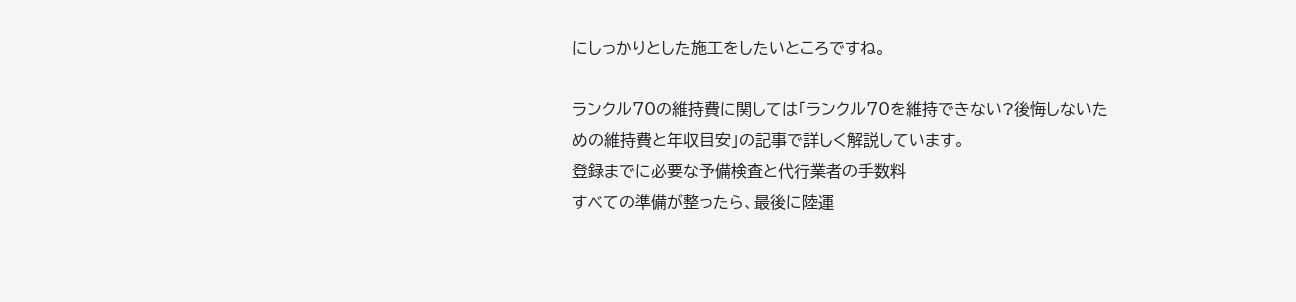にしっかりとした施工をしたいところですね。

ランクル70の維持費に関しては「ランクル70を維持できない?後悔しないための維持費と年収目安」の記事で詳しく解説しています。
登録までに必要な予備検査と代行業者の手数料
すべての準備が整ったら、最後に陸運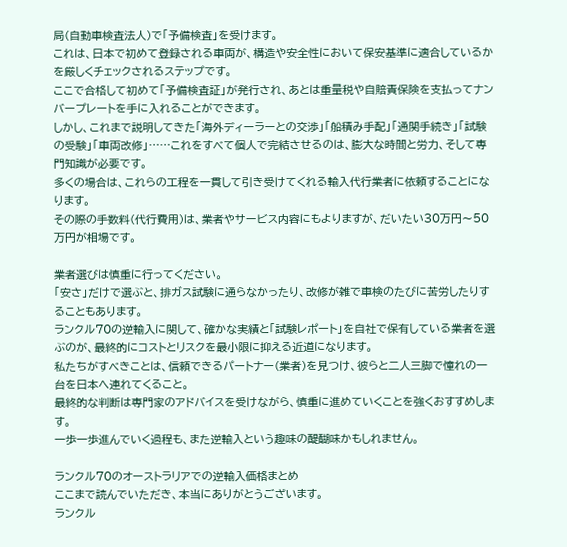局(自動車検査法人)で「予備検査」を受けます。
これは、日本で初めて登録される車両が、構造や安全性において保安基準に適合しているかを厳しくチェックされるステップです。
ここで合格して初めて「予備検査証」が発行され、あとは重量税や自賠責保険を支払ってナンバープレートを手に入れることができます。
しかし、これまで説明してきた「海外ディーラーとの交渉」「船積み手配」「通関手続き」「試験の受験」「車両改修」……これをすべて個人で完結させるのは、膨大な時間と労力、そして専門知識が必要です。
多くの場合は、これらの工程を一貫して引き受けてくれる輸入代行業者に依頼することになります。
その際の手数料(代行費用)は、業者やサービス内容にもよりますが、だいたい30万円〜50万円が相場です。

業者選びは慎重に行ってください。
「安さ」だけで選ぶと、排ガス試験に通らなかったり、改修が雑で車検のたびに苦労したりすることもあります。
ランクル70の逆輸入に関して、確かな実績と「試験レポート」を自社で保有している業者を選ぶのが、最終的にコストとリスクを最小限に抑える近道になります。
私たちがすべきことは、信頼できるパートナー(業者)を見つけ、彼らと二人三脚で憧れの一台を日本へ連れてくること。
最終的な判断は専門家のアドバイスを受けながら、慎重に進めていくことを強くおすすめします。
一歩一歩進んでいく過程も、また逆輸入という趣味の醍醐味かもしれません。

ランクル70のオーストラリアでの逆輸入価格まとめ
ここまで読んでいただき、本当にありがとうございます。
ランクル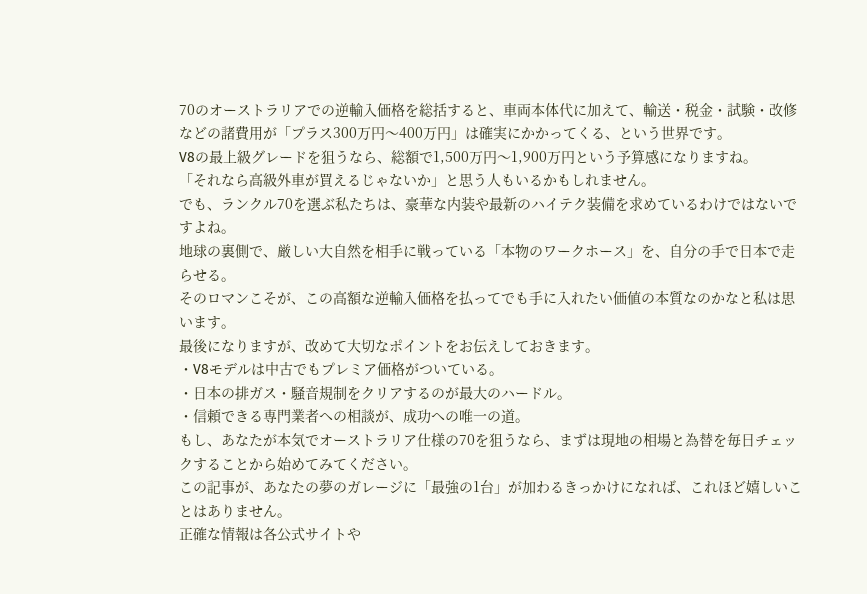70のオーストラリアでの逆輸入価格を総括すると、車両本体代に加えて、輸送・税金・試験・改修などの諸費用が「プラス300万円〜400万円」は確実にかかってくる、という世界です。
V8の最上級グレードを狙うなら、総額で1,500万円〜1,900万円という予算感になりますね。
「それなら高級外車が買えるじゃないか」と思う人もいるかもしれません。
でも、ランクル70を選ぶ私たちは、豪華な内装や最新のハイテク装備を求めているわけではないですよね。
地球の裏側で、厳しい大自然を相手に戦っている「本物のワークホース」を、自分の手で日本で走らせる。
そのロマンこそが、この高額な逆輸入価格を払ってでも手に入れたい価値の本質なのかなと私は思います。
最後になりますが、改めて大切なポイントをお伝えしておきます。
・V8モデルは中古でもプレミア価格がついている。
・日本の排ガス・騒音規制をクリアするのが最大のハードル。
・信頼できる専門業者への相談が、成功への唯一の道。
もし、あなたが本気でオーストラリア仕様の70を狙うなら、まずは現地の相場と為替を毎日チェックすることから始めてみてください。
この記事が、あなたの夢のガレージに「最強の1台」が加わるきっかけになれば、これほど嬉しいことはありません。
正確な情報は各公式サイトや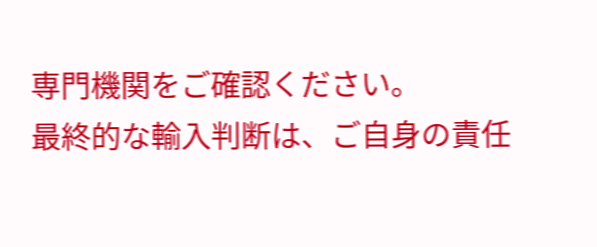専門機関をご確認ください。
最終的な輸入判断は、ご自身の責任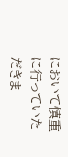において慎重に行っていただきま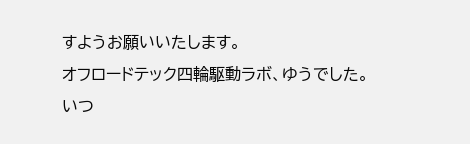すようお願いいたします。
オフロードテック四輪駆動ラボ、ゆうでした。
いつ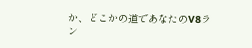か、どこかの道であなたのV8ラン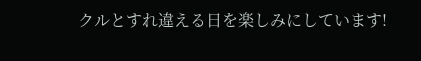クルとすれ違える日を楽しみにしています!